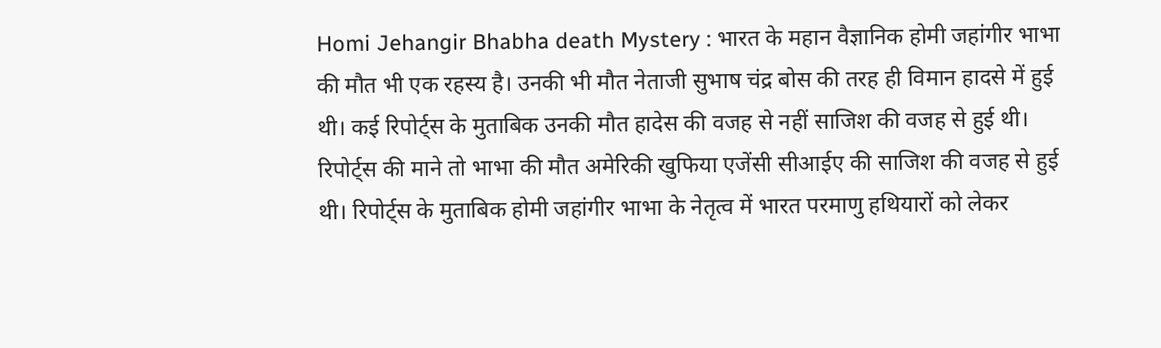Homi Jehangir Bhabha death Mystery : भारत के महान वैज्ञानिक होमी जहांगीर भाभा की मौत भी एक रहस्य है। उनकी भी मौत नेताजी सुभाष चंद्र बोस की तरह ही विमान हादसे में हुई थी। कई रिपोर्ट्स के मुताबिक उनकी मौत हादेस की वजह से नहीं साजिश की वजह से हुई थी। रिपोर्ट्स की माने तो भाभा की मौत अमेरिकी खुफिया एजेंसी सीआईए की साजिश की वजह से हुई थी। रिपोर्ट्स के मुताबिक होमी जहांगीर भाभा के नेतृत्व में भारत परमाणु हथियारों को लेकर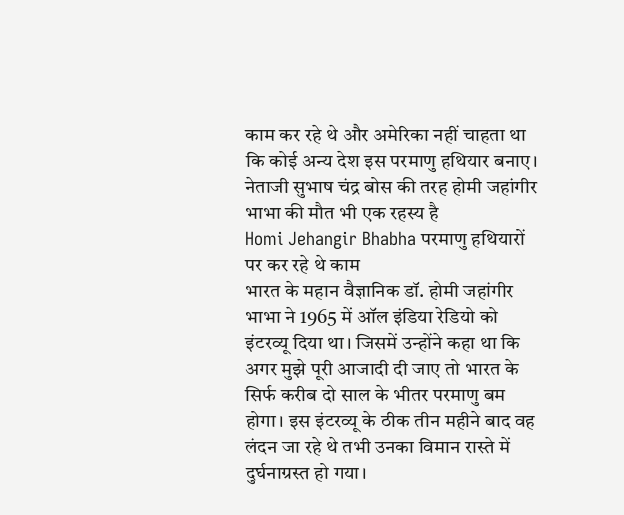काम कर रहे थे और अमेरिका नहीं चाहता था कि कोई अन्य देश इस परमाणु हथियार बनाए।
नेताजी सुभाष चंद्र बोस की तरह होमी जहांगीर भाभा की मौत भी एक रहस्य है
Homi Jehangir Bhabha परमाणु हथियारों पर कर रहे थे काम
भारत के महान वैज्ञानिक डॉ. होमी जहांगीर भाभा ने 1965 में ऑल इंडिया रेडियो को इंटरव्यू दिया था। जिसमें उन्होंने कहा था कि अगर मुझे पूरी आजादी दी जाए तो भारत के सिर्फ करीब दो साल के भीतर परमाणु बम होगा। इस इंटरव्यू के ठीक तीन महीने बाद वह लंदन जा रहे थे तभी उनका विमान रास्ते में दुर्घनाग्रस्त हो गया।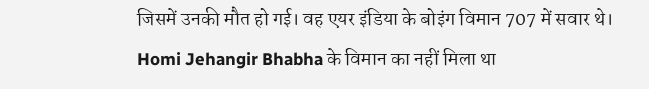जिसमें उनकी मौत हो गई। वह एयर इंडिया के बोइंग विमान 707 में सवार थे।
Homi Jehangir Bhabha के विमान का नहीं मिला था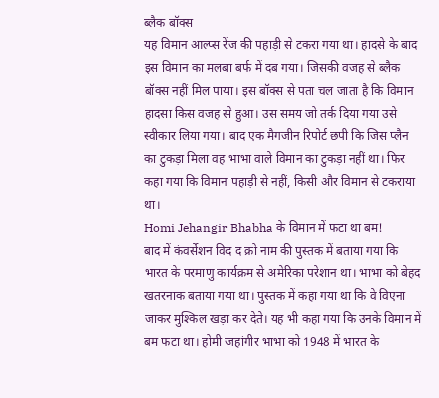ब्लैक बॉक्स
यह विमान आल्प्स रेंज की पहाड़ी से टकरा गया था। हादसे के बाद इस विमान का मलबा बर्फ में दब गया। जिसकी वजह से ब्लैक बॉक्स नहीं मिल पाया। इस बॉक्स से पता चल जाता है कि विमान हादसा किस वजह से हुआ। उस समय जो तर्क दिया गया उसे स्वीकार लिया गया। बाद एक मैगजीन रिपोर्ट छपी कि जिस प्लैन का टुकड़ा मिला वह भाभा वाले विमान का टुकड़ा नहीं था। फिर कहा गया कि विमान पहाड़ी से नहीं, किसी और विमान से टकराया था।
Homi Jehangir Bhabha के विमान में फटा था बम!
बाद में कंवर्सेशन विद द क्रो नाम की पुस्तक में बताया गया कि भारत के परमाणु कार्यक्रम से अमेरिका परेशान था। भाभा को बेहद खतरनाक बताया गया था। पुस्तक में कहा गया था कि वे विएना जाकर मुश्किल खड़ा कर देते। यह भी कहा गया कि उनके विमान में बम फटा था। होमी जहांगीर भाभा को 1948 में भारत के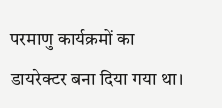परमाणु कार्यक्रमों का डायरेक्टर बना दिया गया था।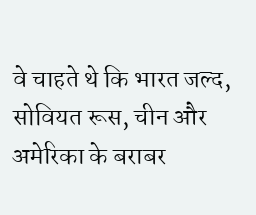वे चाहते थे कि भारत जल्द, सोवियत रूस, चीन और अमेरिका के बराबर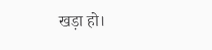खड़ा हो।